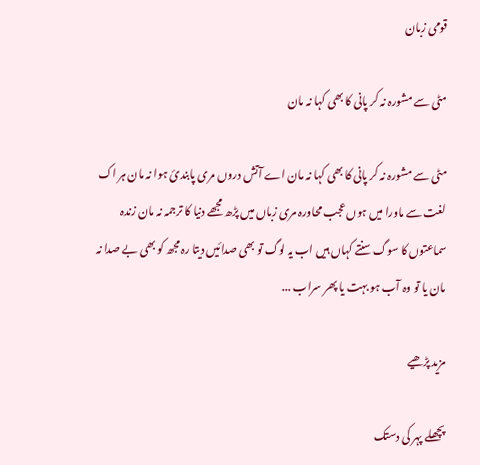قومی زبان

مٹی سے مشورہ نہ کر پانی کا بھی کہا نہ مان

مٹی سے مشورہ نہ کر پانی کا بھی کہا نہ مان اے آتش دروں مری پابندیٔ ہوا نہ مان ہر اک لغت سے ماورا میں ہوں عجب محاورہ مری زباں میں پڑھ مجھے دنیا کا ترجمہ نہ مان زندہ سماعتوں کا سوگ سنتے کہاں ہیں اب یہ لوگ تو بھی صدائیں دیتا رہ مجھ کو بھی بے صدا نہ مان یا تو وہ آب ہو بہت یا پھر سراب ...

مزید پڑھیے

پچھلے پہر کی دستک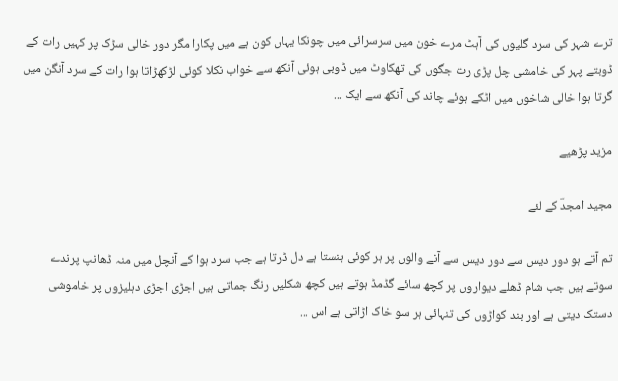ترے شہر کی سرد گلیوں کی آہٹ مرے خون میں سرسرائی میں چونکا یہاں کون ہے میں پکارا مگر دور خالی سڑک پر کہیں رات کے ڈوبتے پہر کی خامشی چل پڑی رت جگوں کی تھکاوٹ میں ڈوبی ہوئی آنکھ سے خواب نکلا کوئی لڑکھڑاتا ہوا رات کے سرد آنگن میں گرتا ہوا خالی شاخوں میں اٹکے ہوئے چاند کی آنکھ سے ایک ...

مزید پڑھیے

مجید امجدؔ کے لئے

تم آتے ہو دور دیس سے دور دیس سے آنے والوں پر ہر کوئی ہنستا ہے دل ڈرتا ہے جب سرد ہوا کے آنچل میں منہ ڈھانپ پرندے سوتے ہیں جب شام ڈھلے دیواروں پر کچھ سائے گڈمڈ ہوتے ہیں کچھ شکلیں رنگ جماتی ہیں اجڑی اجڑی دہلیزوں پر خاموشی دستک دیتی ہے اور بند کواڑوں کی تنہائی ہر سو خاک اڑاتی ہے اس ...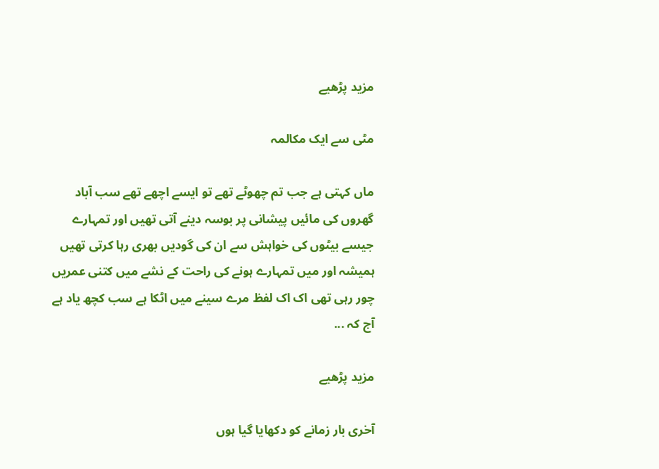مزید پڑھیے

مٹی سے ایک مکالمہ

ماں کہتی ہے جب تم چھوٹے تھے تو ایسے اچھے تھے سب آباد گھروں کی مائیں پیشانی پر بوسہ دینے آتی تھیں اور تمہارے جیسے بیٹوں کی خواہش سے ان کی گودیں بھری رہا کرتی تھیں ہمیشہ اور میں تمہارے ہونے کی راحت کے نشے میں کتنی عمریں چور رہی تھی اک اک لفظ مرے سینے میں اٹکا ہے سب کچھ یاد ہے آج کہ ...

مزید پڑھیے

آخری بار زمانے کو دکھایا گیا ہوں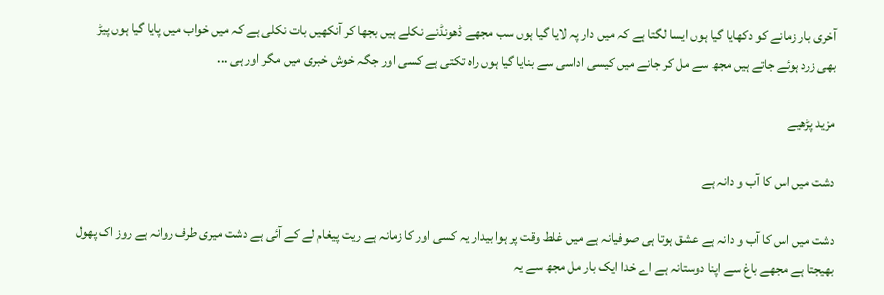آخری بار زمانے کو دکھایا گیا ہوں ایسا لگتا ہے کہ میں دار پہ لایا گیا ہوں سب مجھے ڈھونڈنے نکلے ہیں بجھا کر آنکھیں بات نکلی ہے کہ میں خواب میں پایا گیا ہوں پیڑ بھی زرد ہوئے جاتے ہیں مجھ سے مل کر جانے میں کیسی اداسی سے بنایا گیا ہوں راہ تکتی ہے کسی اور جگہ خوش خبری میں مگر اور ہی ...

مزید پڑھیے

دشت میں اس کا آب و دانہ ہے

دشت میں اس کا آب و دانہ ہے عشق ہوتا ہی صوفیانہ ہے میں غلط وقت پر ہوا بیدار یہ کسی اور کا زمانہ ہے ریت پیغام لے کے آئی ہے دشت میری طرف روانہ ہے روز اک پھول بھیجتا ہے مجھے باغ سے اپنا دوستانہ ہے اے خدا ایک بار مل مجھ سے یہ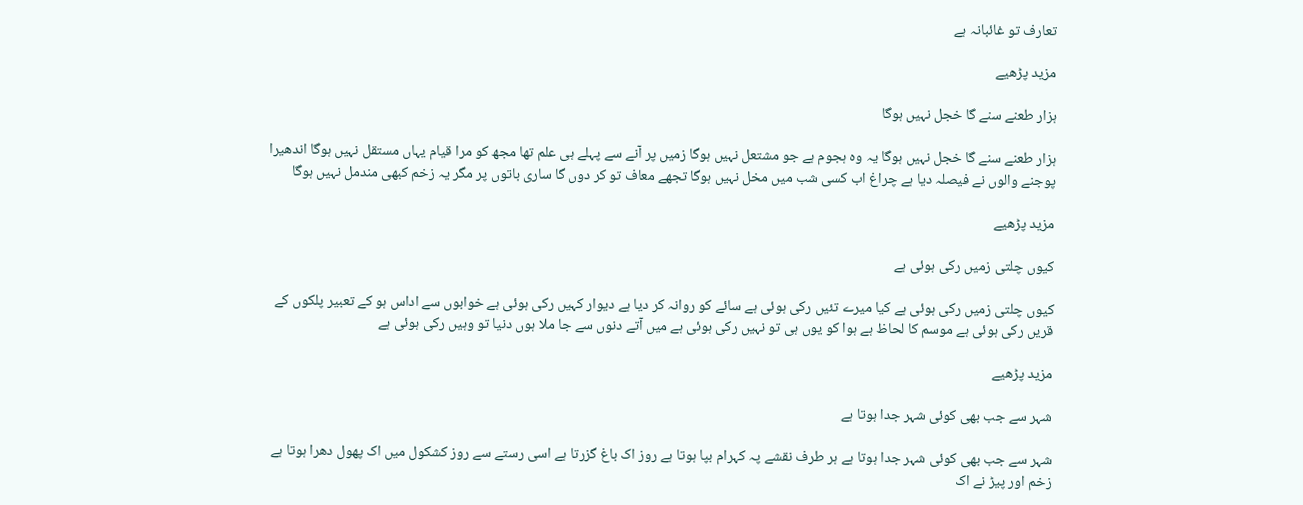تعارف تو غائبانہ ہے

مزید پڑھیے

ہزار طعنے سنے گا خجل نہیں ہوگا

ہزار طعنے سنے گا خجل نہیں ہوگا یہ وہ ہجوم ہے جو مشتعل نہیں ہوگا زمیں پر آنے سے پہلے ہی علم تھا مجھ کو مرا قیام یہاں مستقل نہیں ہوگا اندھیرا پوجنے والوں نے فیصلہ دیا ہے چراغ اب کسی شب میں مخل نہیں ہوگا تجھے معاف تو کر دوں گا ساری باتوں پر مگر یہ زخم کبھی مندمل نہیں ہوگا

مزید پڑھیے

کیوں چلتی زمیں رکی ہوئی ہے

کیوں چلتی زمیں رکی ہوئی ہے کیا میرے تئیں رکی ہوئی ہے سائے کو روانہ کر دیا ہے دیوار کہیں رکی ہوئی ہے خوابوں سے اداس ہو کے تعبیر پلکوں کے قریں رکی ہوئی ہے موسم کا لحاظ ہے ہوا کو یوں ہی تو نہیں رکی ہوئی ہے میں آتے دنوں سے جا ملا ہوں دنیا تو وہیں رکی ہوئی ہے

مزید پڑھیے

شہر سے جب بھی کوئی شہر جدا ہوتا ہے

شہر سے جب بھی کوئی شہر جدا ہوتا ہے ہر طرف نقشے پہ کہرام بپا ہوتا ہے روز اک باغ گزرتا ہے اسی رستے سے روز کشکول میں اک پھول دھرا ہوتا ہے زخم اور پیڑ نے اک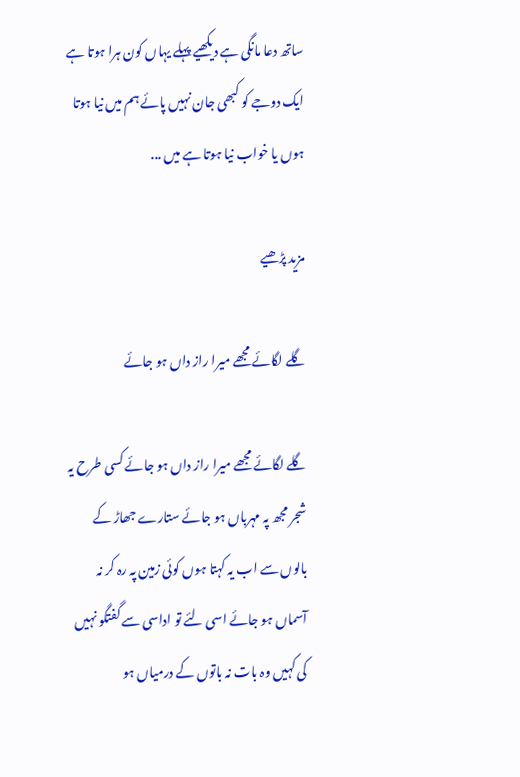ساتھ دعا مانگی ہے دیکھیے پہلے یہاں کون ہرا ہوتا ہے ایک دوجے کو کبھی جان نہیں پائے ہم میں نیا ہوتا ہوں یا خواب نیا ہوتا ہے میں ...

مزید پڑھیے

گلے لگائے مجھے میرا راز داں ہو جائے

گلے لگائے مجھے میرا راز داں ہو جائے کسی طرح یہ شجر مجھ پہ مہرباں ہو جائے ستارے جھاڑ کے بالوں سے اب یہ کہتا ہوں کوئی زمین پہ رہ کر نہ آسماں ہو جائے اسی لئے تو اداسی سے گفتگو نہیں کی کہیں وہ بات نہ باتوں کے درمیاں ہو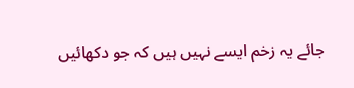جائے یہ زخم ایسے نہیں ہیں کہ جو دکھائیں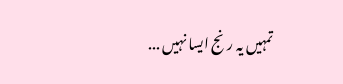تمہیں یہ رنج ایسا نہیں ...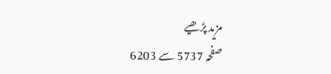مزید پڑھیے
صفحہ 5737 سے 6203